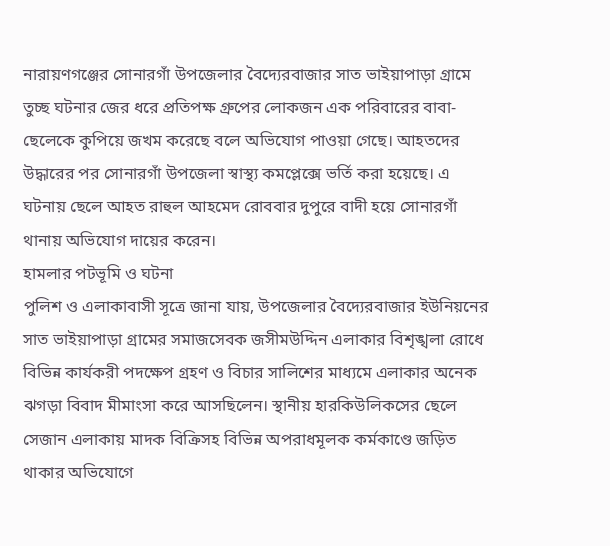নারায়ণগঞ্জের সোনারগাঁ উপজেলার বৈদ্যেরবাজার সাত ভাইয়াপাড়া গ্রামে তুচ্ছ ঘটনার জের ধরে প্রতিপক্ষ গ্রুপের লোকজন এক পরিবারের বাবা-ছেলেকে কুপিয়ে জখম করেছে বলে অভিযোগ পাওয়া গেছে। আহতদের উদ্ধারের পর সোনারগাঁ উপজেলা স্বাস্থ্য কমপ্লেক্সে ভর্তি করা হয়েছে। এ ঘটনায় ছেলে আহত রাহুল আহমেদ রোববার দুপুরে বাদী হয়ে সোনারগাঁ থানায় অভিযোগ দায়ের করেন।
হামলার পটভূমি ও ঘটনা
পুলিশ ও এলাকাবাসী সূত্রে জানা যায়, উপজেলার বৈদ্যেরবাজার ইউনিয়নের সাত ভাইয়াপাড়া গ্রামের সমাজসেবক জসীমউদ্দিন এলাকার বিশৃঙ্খলা রোধে বিভিন্ন কার্যকরী পদক্ষেপ গ্রহণ ও বিচার সালিশের মাধ্যমে এলাকার অনেক ঝগড়া বিবাদ মীমাংসা করে আসছিলেন। স্থানীয় হারকিউলিকসের ছেলে সেজান এলাকায় মাদক বিক্রিসহ বিভিন্ন অপরাধমূলক কর্মকাণ্ডে জড়িত থাকার অভিযোগে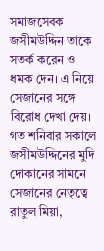সমাজসেবক জসীমউদ্দিন তাকে সতর্ক করেন ও ধমক দেন। এ নিয়ে সেজানের সঙ্গে বিরোধ দেখা দেয়।
গত শনিবার সকালে জসীমউদ্দিনের মুদি দোকানের সামনে সেজানের নেতৃত্বে রাতুল মিয়া,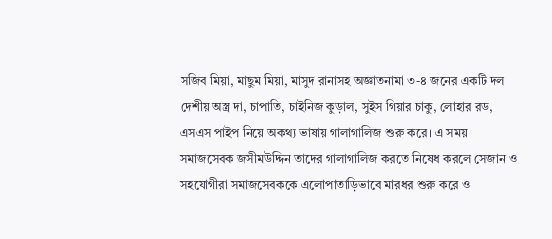সজিব মিয়া, মাছুম মিয়া, মাসুদ রানাসহ অজ্ঞাতনামা ৩-৪ জনের একটি দল দেশীয় অস্ত্র দা, চাপাতি, চাইনিজ কুড়াল, সুইস গিয়ার চাকু, লোহার রড, এসএস পাইপ নিয়ে অকথ্য ভাষায় গালাগালিজ শুরু করে। এ সময় সমাজসেবক জসীমউদ্দিন তাদের গালাগালিজ করতে নিষেধ করলে সেজান ও সহযোগীরা সমাজসেবককে এলোপাতাড়িভাবে মারধর শুরু করে ও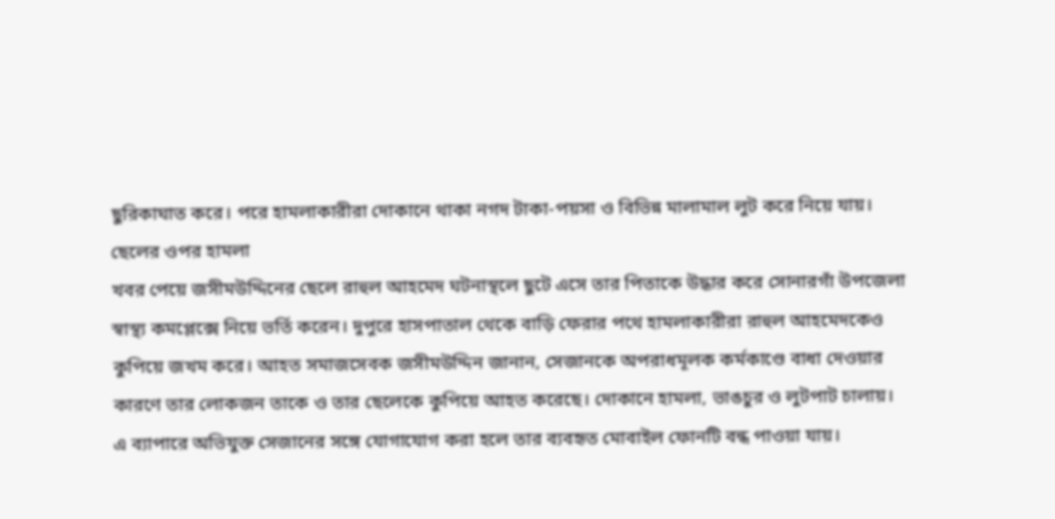ছুরিকাঘাত করে। পরে হামলাকারীরা দোকানে থাকা নগদ টাকা-পয়সা ও বিভিন্ন মালামাল লুট করে নিয়ে যায়।
ছেলের ওপর হামলা
খবর পেয়ে জসীমউদ্দিনের ছেলে রাহুল আহমেদ ঘটনাস্থলে ছুটে এসে তার পিতাকে উদ্ধার করে সোনারগাঁ উপজেলা স্বাস্থ্য কমপ্লেক্সে নিয়ে ভর্তি করেন। দুপুরে হাসপাতাল থেকে বাড়ি ফেরার পথে হামলাকারীরা রাহুল আহমেদকেও কুপিয়ে জখম করে। আহত সমাজসেবক জসীমউদ্দিন জানান, সেজানকে অপরাধমূলক কর্মকাণ্ডে বাধা দেওয়ার কারণে তার লোকজন তাকে ও তার ছেলেকে কুপিয়ে আহত করেছে। দোকানে হামলা, ভাঙচুর ও লুটপাট চালায়।
এ ব্যাপারে অভিযুক্ত সেজানের সঙ্গে যোগাযোগ করা হলে তার ব্যবহৃত মোবাইল ফোনটি বন্ধ পাওয়া যায়।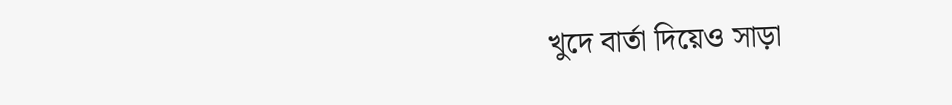খুদে বার্তা দিয়েও সাড়া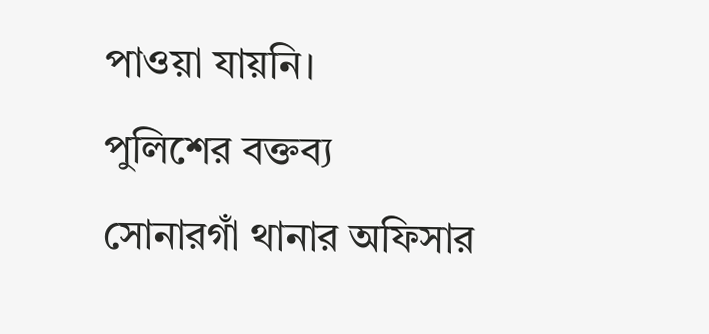পাওয়া যায়নি।
পুলিশের বক্তব্য
সোনারগাঁ থানার অফিসার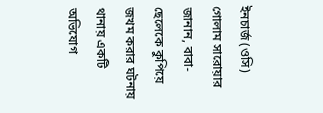ইনচার্জ (ওসি) গোলাম সারোয়ার জানান, বাবা-ছেলেকে কুপিয়ে জখম করার ঘটনায় থানায় একটি অভিযোগ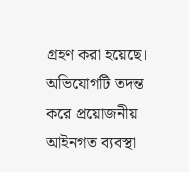গ্রহণ করা হয়েছে। অভিযোগটি তদন্ত করে প্রয়োজনীয় আইনগত ব্যবস্থা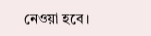নেওয়া হবে।